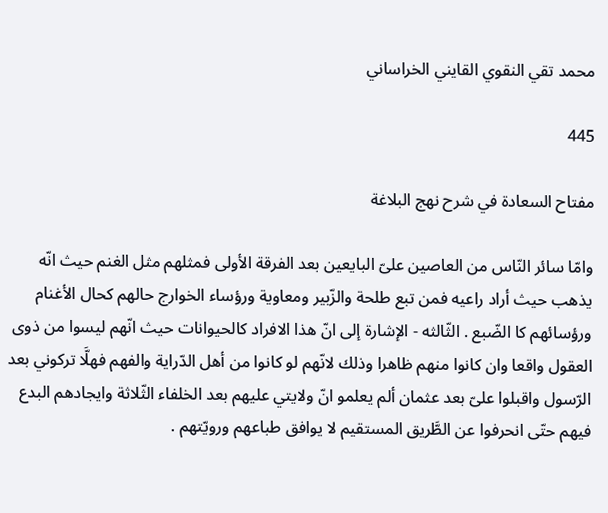محمد تقي النقوي القايني الخراساني

445

مفتاح السعادة في شرح نهج البلاغة

وامّا سائر النّاس من العاصين علىّ البايعين بعد الفرقة الأولى فمثلهم مثل الغنم حيث انّه يذهب حيث أراد راعيه فمن تبع طلحة والزّبير ومعاوية ورؤساء الخوارج حالهم كحال الأغنام ورؤسائهم كا الضّبع . الثّالثه - الإشارة إلى انّ هذا الافراد كالحيوانات حيث انّهم ليسوا من ذوى العقول واقعا وان كانوا منهم ظاهرا وذلك لانّهم لو كانوا من أهل الدّراية والفهم فهلَّا تركوني بعد الرّسول واقبلوا علىّ بعد عثمان ألم يعلمو انّ ولايتي عليهم بعد الخلفاء الثّلاثة وايجادهم البدع فيهم حتّى انحرفوا عن الطَّريق المستقيم لا يوافق طباعهم ورويّتهم .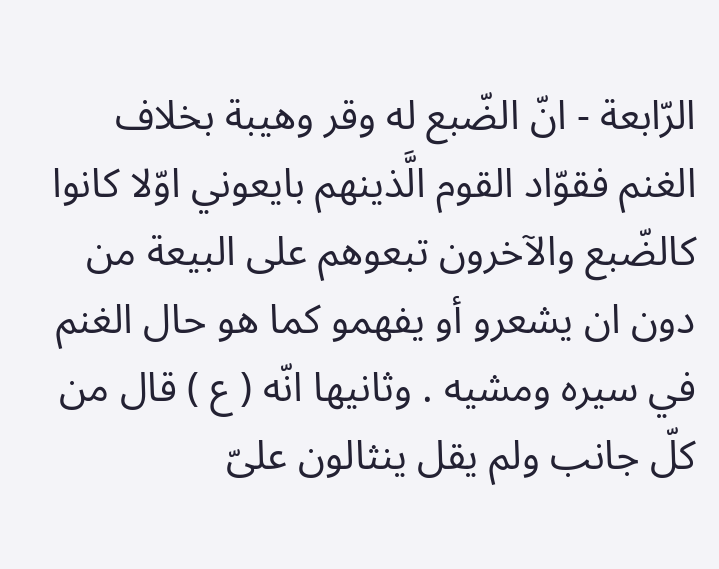الرّابعة - انّ الضّبع له وقر وهيبة بخلاف الغنم فقوّاد القوم الَّذينهم بايعوني اوّلا كانوا كالضّبع والآخرون تبعوهم على البيعة من دون ان يشعرو أو يفهمو كما هو حال الغنم في سيره ومشيه . وثانيها انّه ( ع ) قال من كلّ جانب ولم يقل ينثالون علىّ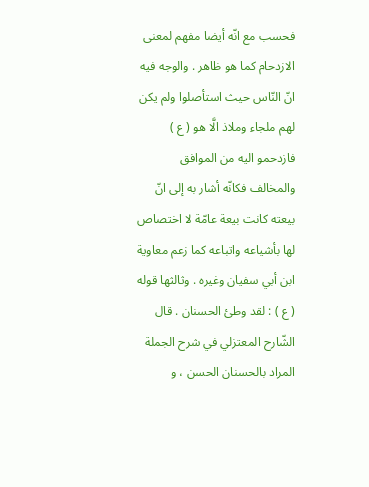فحسب مع انّه أيضا مفهم لمعنى الازدحام كما هو ظاهر . والوجه فيه انّ النّاس حيث استأصلوا ولم يكن لهم ملجاء وملاذ الَّا هو ( ع ) فازدحمو اليه من الموافق والمخالف فكانّه أشار به إلى انّ بيعته كانت بيعة عامّة لا اختصاص لها بأشياعه واتباعه كما زعم معاوية ابن أبي سفيان وغيره . وثالثها قوله ( ع ) : لقد وطئ الحسنان . قال الشّارح المعتزلي في شرح الجملة المراد بالحسنان الحسن ، و